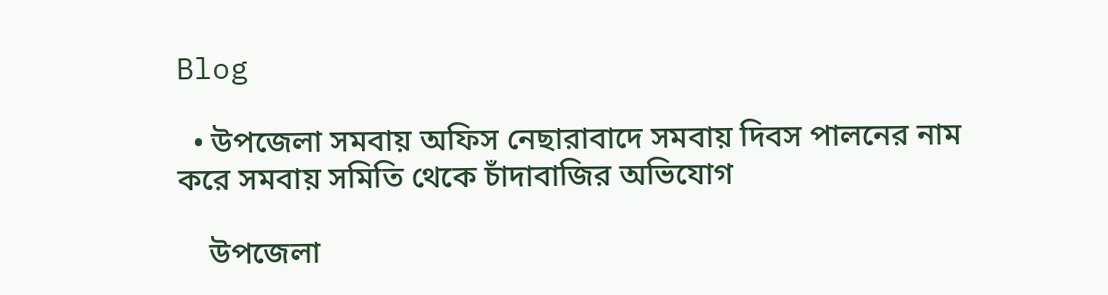Blog

  • উপজেলা সমবায় অফিস নেছারাবাদে সমবায় দিবস পালনের নাম করে সমবায় সমিতি থেকে চাঁদাবাজির অভিযোগ

    উপজেলা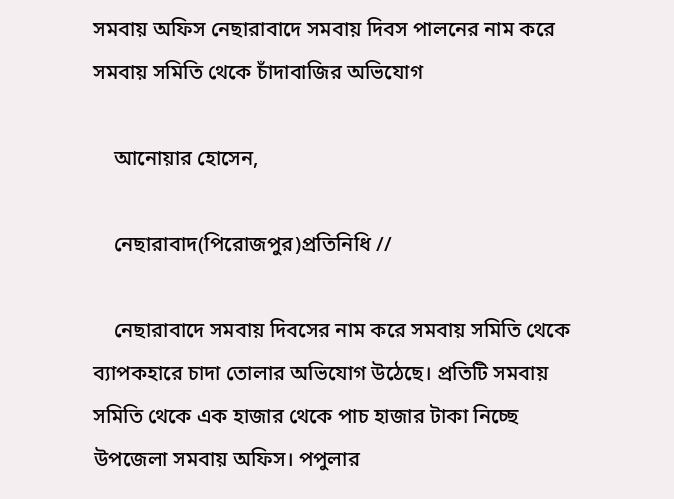সমবায় অফিস নেছারাবাদে সমবায় দিবস পালনের নাম করে সমবায় সমিতি থেকে চাঁদাবাজির অভিযোগ

    আনোয়ার হোসেন,

    নেছারাবাদ(পিরোজপুর)প্রতিনিধি //

    নেছারাবাদে সমবায় দিবসের নাম করে সমবায় সমিতি থেকে ব্যাপকহারে চাদা তোলার অভিযোগ উঠেছে। প্রতিটি সমবায় সমিতি থেকে এক হাজার থেকে পাচ হাজার টাকা নিচ্ছে উপজেলা সমবায় অফিস। পপুলার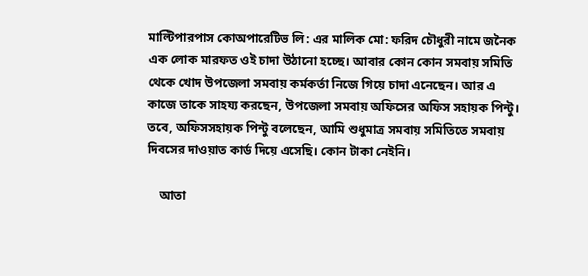মাল্টিপারপাস কোঅপারেটিভ লি: এর মালিক মো: ফরিদ চৌধুরী নামে জনৈক এক লোক মারফত ওই চাদা উঠানো হচ্ছে। আবার কোন কোন সমবায় সমিতি থেকে খোদ উপজেলা সমবায় কর্মকর্তা নিজে গিয়ে চাদা এনেছেন। আর এ কাজে তাকে সাহয্য করছেন, উপজেলা সমবায় অফিসের অফিস সহায়ক পিন্টু। তবে, অফিসসহায়ক পিন্টু বলেছেন, আমি শুধুমাত্র সমবায় সমিতিতে সমবায় দিবসের দাওয়াত কার্ড দিয়ে এসেছি। কোন টাকা নেইনি।

    আতা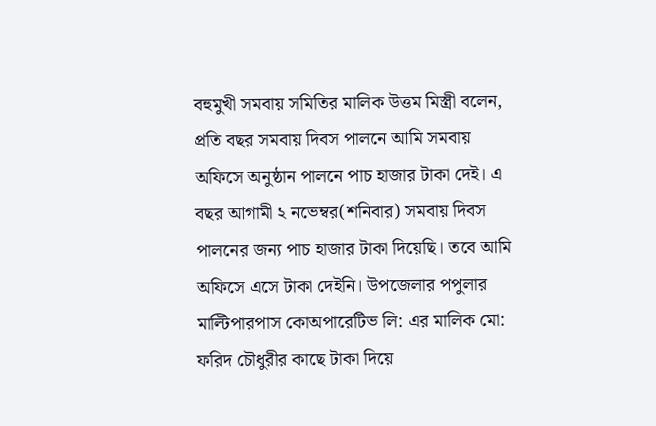বহুমুখী সমবায় সমিতির মালিক উত্তম মিস্ত্রী বলেন, প্রতি বছর সমবায় দিবস পালনে আমি সমবায় অফিসে অনুষ্ঠান পালনে পাচ হাজার টাকা দেই। এ বছর আগামী ২ নভেম্বর(শনিবার) সমবায় দিবস পালনের জন্য পাচ হাজার টাকা দিয়েছি। তবে আমি অফিসে এসে টাকা দেইনি। উপজেলার পপুলার মাল্টিপারপাস কোঅপারেটিভ লি: এর মালিক মো: ফরিদ চৌধুরীর কাছে টাকা দিয়ে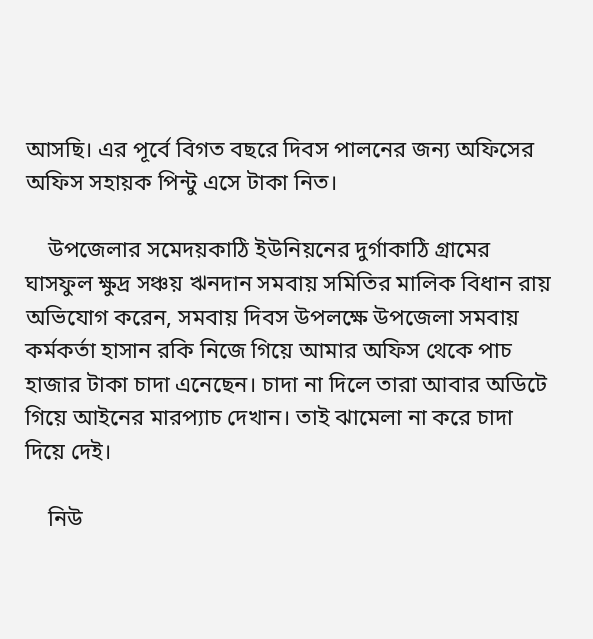আসছি। এর পূর্বে বিগত বছরে দিবস পালনের জন্য অফিসের অফিস সহায়ক পিন্টু এসে টাকা নিত।

    উপজেলার সমেদয়কাঠি ইউনিয়নের দুর্গাকাঠি গ্রামের ঘাসফুল ক্ষুদ্র সঞ্চয় ঋনদান সমবায় সমিতির মালিক বিধান রায় অভিযোগ করেন, সমবায় দিবস উপলক্ষে উপজেলা সমবায় কর্মকর্তা হাসান রকি নিজে গিয়ে আমার অফিস থেকে পাচ হাজার টাকা চাদা এনেছেন। চাদা না দিলে তারা আবার অডিটে গিয়ে আইনের মারপ্যাচ দেখান। তাই ঝামেলা না করে চাদা দিয়ে দেই।

    নিউ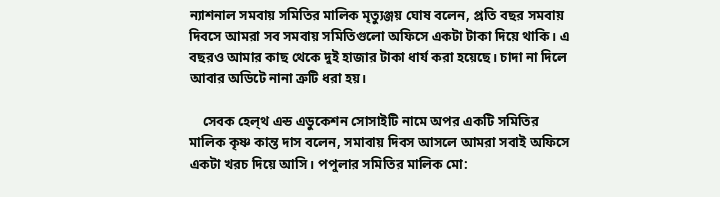ন্যাশনাল সমবায় সমিতির মালিক মৃত্যুঞ্জয় ঘোষ বলেন, প্রতি বছর সমবায় দিবসে আমরা সব সমবায় সমিতিগুলো অফিসে একটা টাকা দিয়ে থাকি। এ বছরও আমার কাছ থেকে দুই হাজার টাকা ধার্য করা হয়েছে। চাদা না দিলে আবার অডিটে নানা ত্রুটি ধরা হয়।

    সেবক হেল্থ এন্ড এডুকেশন সোসাইটি নামে অপর একটি সমিতির মালিক কৃষ্ণ কান্ত দাস বলেন, সমাবায় দিবস আসলে আমরা সবাই অফিসে একটা খরচ দিয়ে আসি। পপুলার সমিতির মালিক মো: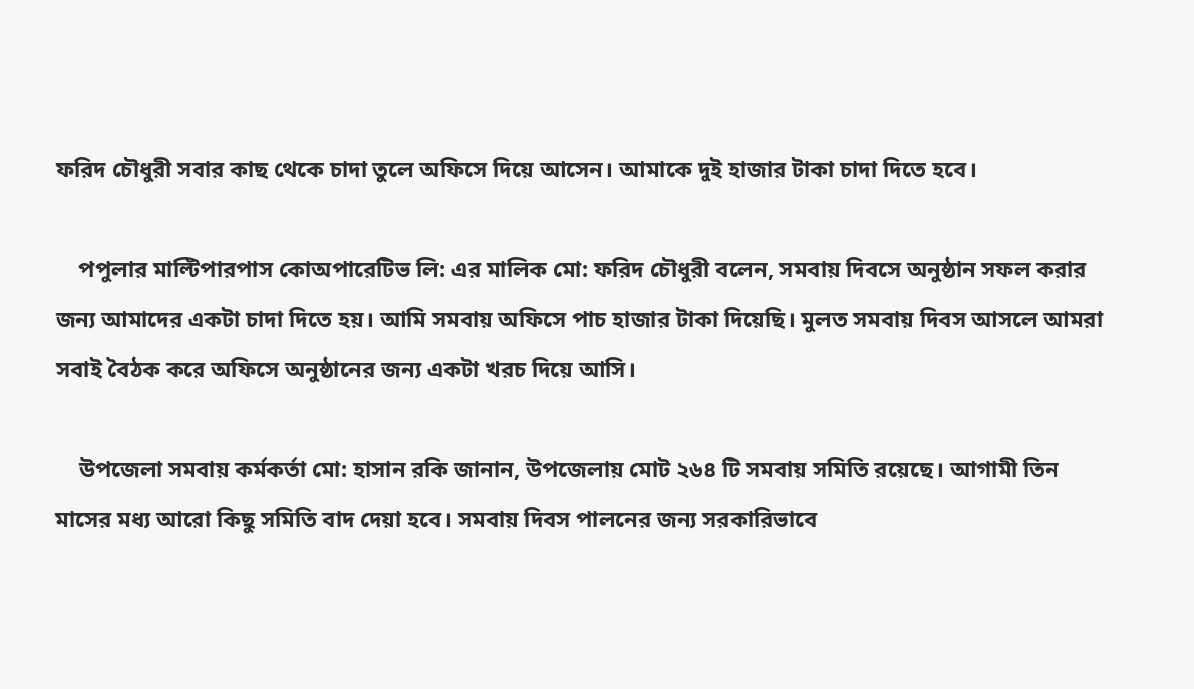ফরিদ চৌধুরী সবার কাছ থেকে চাদা তুলে অফিসে দিয়ে আসেন। আমাকে দুই হাজার টাকা চাদা দিতে হবে।

    পপুলার মাল্টিপারপাস কোঅপারেটিভ লি: এর মালিক মো: ফরিদ চৌধুরী বলেন, সমবায় দিবসে অনুষ্ঠান সফল করার জন্য আমাদের একটা চাদা দিতে হয়। আমি সমবায় অফিসে পাচ হাজার টাকা দিয়েছি। মুলত সমবায় দিবস আসলে আমরা সবাই বৈঠক করে অফিসে অনুষ্ঠানের জন্য একটা খরচ দিয়ে আসি।

    উপজেলা সমবায় কর্মকর্তা মো: হাসান রকি জানান, উপজেলায় মোট ২৬৪ টি সমবায় সমিতি রয়েছে। আগামী তিন মাসের মধ্য আরো কিছু সমিতি বাদ দেয়া হবে। সমবায় দিবস পালনের জন্য সরকারিভাবে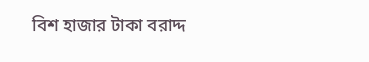বিশ হাজার টাকা বরাদ্দ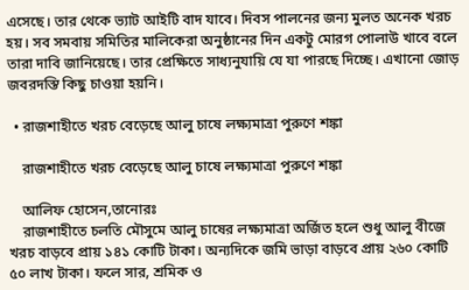এসেছে। তার থেকে ভ্যাট আইটি বাদ যাবে। দিবস পালনের জন্য মুলত অনেক খরচ হয়। সব সমবায় সমিতির মালিকেরা অনুষ্ঠানের দিন একটু মোরগ পোলাউ খাবে বলে তারা দাবি জানিয়েছে। তার প্রেক্ষিতে সাধ্যনুযায়ি যে যা পারছে দিচ্ছে। এখানো জোড় জবরদস্তি কিছু চাওয়া হয়নি।

  • রাজশাহীতে খরচ বেড়েছে আলু চাষে লক্ষ্যমাত্রা পুরুণে শঙ্কা

    রাজশাহীতে খরচ বেড়েছে আলু চাষে লক্ষ্যমাত্রা পুরুণে শঙ্কা

    আলিফ হোসেন,তানোরঃ
    রাজশাহীতে চলতি মৌসুমে আলু চাষের লক্ষ্যমাত্রা অর্জিত হলে শুধু আলু বীজে খরচ বাড়বে প্রায় ১৪১ কোটি টাকা। অন্যদিকে জমি ভাড়া বাড়বে প্রায় ২৬০ কোটি ৫০ লাখ টাকা। ফলে সার, শ্রমিক ও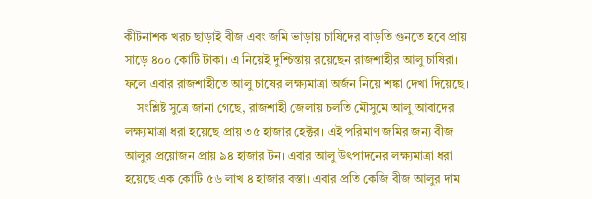কীটনাশক খরচ ছাড়াই বীজ এবং জমি ভাড়ায় চাষিদের বাড়তি গুনতে হবে প্রায় সাড়ে ৪০০ কোটি টাকা। এ নিয়েই দুশ্চিন্তায় রয়েছেন রাজশাহীর আলু চাষিরা। ফলে এবার রাজশাহীতে আলু চাষের লক্ষ্যমাত্রা অর্জন নিয়ে শঙ্কা দেখা দিয়েছে।
    সংশ্লিষ্ট সুত্রে জানা গেছে, রাজশাহী জেলায় চলতি মৌসুমে আলু আবাদের লক্ষ্যমাত্রা ধরা হয়েছে প্রায় ৩৫ হাজার হেক্টর। এই পরিমাণ জমির জন্য বীজ আলুর প্রয়োজন প্রায় ৯৪ হাজার টন। এবার আলু উৎপাদনের লক্ষ্যমাত্রা ধরা হয়েছে এক কোটি ৫৬ লাখ ৪ হাজার বস্তা। এবার প্রতি কেজি বীজ আলুর দাম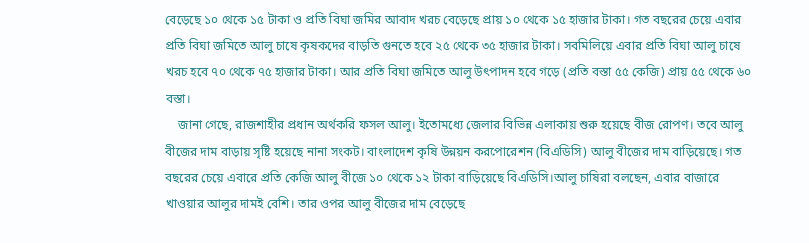বেড়েছে ১০ থেকে ১৫ টাকা ও প্রতি বিঘা জমির আবাদ খরচ বেড়েছে প্রায় ১০ থেকে ১৫ হাজার টাকা। গত বছরের চেয়ে এবার প্রতি বিঘা জমিতে আলু চাষে কৃষকদের বাড়তি গুনতে হবে ২৫ থেকে ৩৫ হাজার টাকা। সবমিলিয়ে এবার প্রতি বিঘা আলু চাষে খরচ হবে ৭০ থেকে ৭৫ হাজার টাকা। আর প্রতি বিঘা জমিতে আলু উৎপাদন হবে গড়ে (প্রতি বস্তা ৫৫ কেজি) প্রায় ৫৫ থেকে ৬০ বস্তা।
    জানা গেছে, রাজশাহীর প্রধান অর্থকরি ফসল আলু। ইতোমধ্যে জেলার বিভিন্ন এলাকায় শুরু হয়েছে বীজ রোপণ। তবে আলু বীজের দাম বাড়ায় সৃষ্টি হয়েছে নানা সংকট। বাংলাদেশ কৃষি উন্নয়ন করপোরেশন (বিএডিসি) আলু বীজের দাম বাড়িয়েছে। গত বছরের চেয়ে এবারে প্রতি কেজি আলু বীজে ১০ থেকে ১২ টাকা বাড়িয়েছে বিএডিসি।আলু চাষিরা বলছেন, এবার বাজারে খাওয়ার আলুর দামই বেশি। তার ওপর আলু বীজের দাম বেড়েছে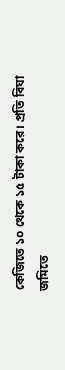কেজিতে ১০ থেকে ১৫ টাকা করে। প্রতি বিঘা জমিতে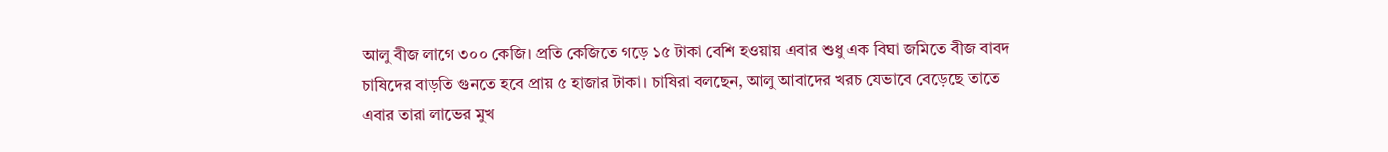আলু বীজ লাগে ৩০০ কেজি। প্রতি কেজিতে গড়ে ১৫ টাকা বেশি হওয়ায় এবার শুধু এক বিঘা জমিতে বীজ বাবদ চাষিদের বাড়তি গুনতে হবে প্রায় ৫ হাজার টাকা। চাষিরা বলছেন, আলু আবাদের খরচ যেভাবে বেড়েছে তাতে এবার তারা লাভের মুখ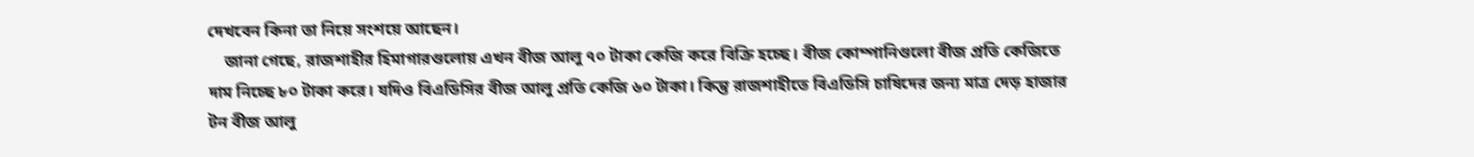দেখবেন কিনা তা নিয়ে সংশয়ে আছেন।
    জানা গেছে, রাজশাহীর হিমাগারগুলোয় এখন বীজ আলু ৭০ টাকা কেজি করে বিক্রি হচ্ছে। বীজ কোম্পানিগুলো বীজ প্রতি কেজিতে দাম নিচ্ছে ৮০ টাকা করে। যদিও বিএডিসির বীজ আলু প্রতি কেজি ৬০ টাকা। কিন্তু রাজশাহীতে বিএডিসি চাষিদের জন্য মাত্র দেড় হাজার টন বীজ আলু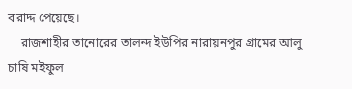বরাদ্দ পেয়েছে।
    রাজশাহীর তানোরের তালন্দ ইউপির নারায়নপুর গ্রামের আলু চাষি মইফুল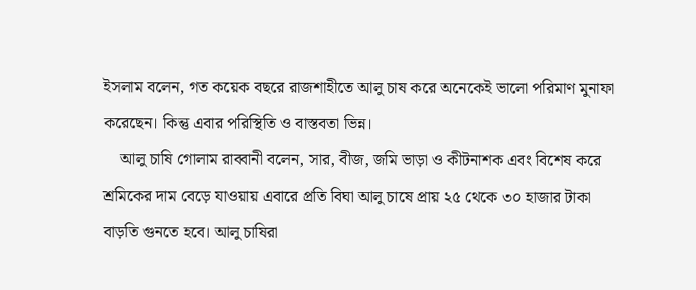ইসলাম বলেন, গত কয়েক বছরে রাজশাহীতে আলু চাষ করে অনেকেই ভালো পরিমাণ মুনাফা করেছেন। কিন্তু এবার পরিস্থিতি ও বাস্তবতা ভিন্ন।
    আলু চাষি গোলাম রাব্বানী বলেন, সার, বীজ, জমি ভাড়া ও কীটনাশক এবং বিশেষ করে শ্রমিকের দাম বেড়ে যাওয়ায় এবারে প্রতি বিঘা আলু চাষে প্রায় ২৫ থেকে ৩০ হাজার টাকা বাড়তি গুনতে হবে। আলু চাষিরা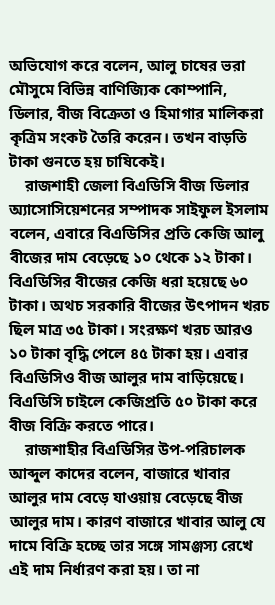অভিযোগ করে বলেন, আলু চাষের ভরা মৌসুমে বিভিন্ন বাণিজ্যিক কোম্পানি, ডিলার, বীজ বিক্রেতা ও হিমাগার মালিকরা কৃত্রিম সংকট তৈরি করেন। তখন বাড়তি টাকা গুনতে হয় চাষিকেই।
    রাজশাহী জেলা বিএডিসি বীজ ডিলার অ্যাসোসিয়েশনের সম্পাদক সাইফুল ইসলাম বলেন, এবারে বিএডিসির প্রতি কেজি আলু বীজের দাম বেড়েছে ১০ থেকে ১২ টাকা। বিএডিসির বীজের কেজি ধরা হয়েছে ৬০ টাকা। অথচ সরকারি বীজের উৎপাদন খরচ ছিল মাত্র ৩৫ টাকা। সংরক্ষণ খরচ আরও ১০ টাকা বৃদ্ধি পেলে ৪৫ টাকা হয়। এবার বিএডিসিও বীজ আলুর দাম বাড়িয়েছে। বিএডিসি চাইলে কেজিপ্রতি ৫০ টাকা করে বীজ বিক্রি করতে পারে।
    রাজশাহীর বিএডিসির উপ-পরিচালক আব্দুল কাদের বলেন, বাজারে খাবার আলুর দাম বেড়ে যাওয়ায় বেড়েছে বীজ আলুর দাম। কারণ বাজারে খাবার আলু যে দামে বিক্রি হচ্ছে তার সঙ্গে সামঞ্জস্য রেখে এই দাম নির্ধারণ করা হয়। তা না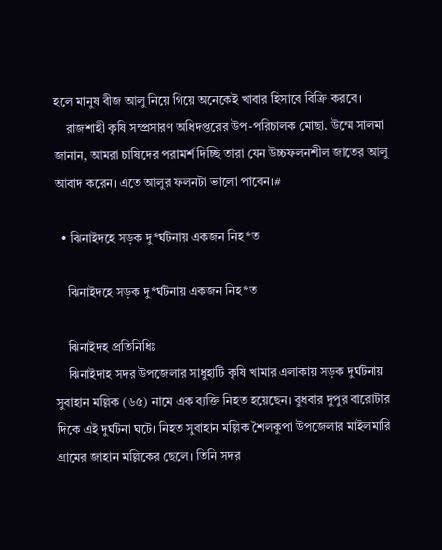হলে মানুষ বীজ আলু নিয়ে গিয়ে অনেকেই খাবার হিসাবে বিক্রি করবে।
    রাজশাহী কৃষি সম্প্রসারণ অধিদপ্তরের উপ-পরিচালক মোছা. উম্মে সালমা জানান, আমরা চাষিদের পরামর্শ দিচ্ছি তারা যেন উচ্চফলনশীল জাতের আলু আবাদ করেন। এতে আলুর ফলনটা ভালো পাবেন।#

  • ঝিনাইদহে সড়ক দু*র্ঘটনায় একজন নিহ*ত

    ঝিনাইদহে সড়ক দু*র্ঘটনায় একজন নিহ*ত

    ঝিনাইদহ প্রতিনিধিঃ
    ঝিনাইদাহ সদর উপজেলার সাধুহাটি কৃষি খামার এলাকায় সড়ক দুর্ঘটনায় সুবাহান মল্লিক (৬৫) নামে এক ব্যক্তি নিহত হয়েছেন। বুধবার দুপুর বারোটার দিকে এই দুর্ঘটনা ঘটে। নিহত সুবাহান মল্লিক শৈলকুপা উপজেলার মাইলমারি গ্রামের জাহান মল্লিকের ছেলে। তিনি সদর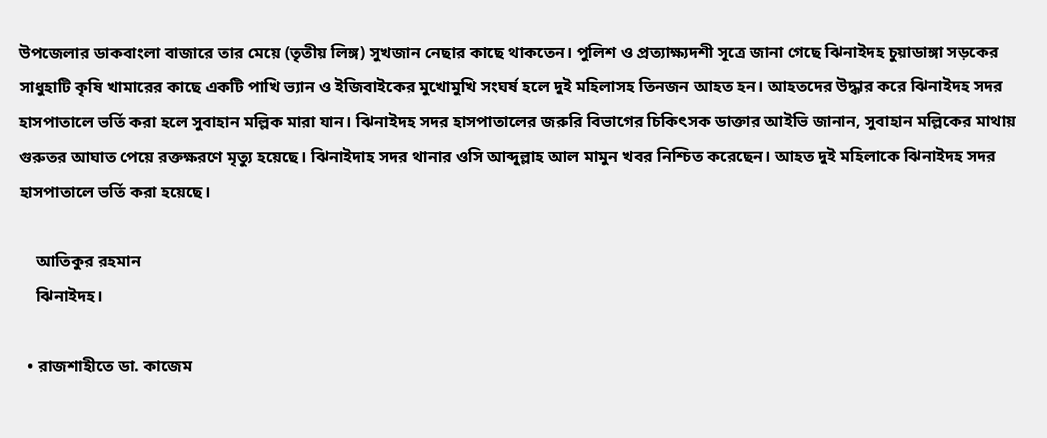উপজেলার ডাকবাংলা বাজারে তার মেয়ে (তৃতীয় লিঙ্গ) সুখজান নেছার কাছে থাকতেন। পুলিশ ও প্রত্যাক্ষ্যদশী সূত্রে জানা গেছে ঝিনাইদহ চুয়াডাঙ্গা সড়কের সাধুহাটি কৃষি খামারের কাছে একটি পাখি ভ্যান ও ইজিবাইকের মুখোমুখি সংঘর্ষ হলে দুই মহিলাসহ তিনজন আহত হন। আহতদের উদ্ধার করে ঝিনাইদহ সদর হাসপাতালে ভর্তি করা হলে সুবাহান মল্লিক মারা যান। ঝিনাইদহ সদর হাসপাতালের জরুরি বিভাগের চিকিৎসক ডাক্তার আইভি জানান, সুবাহান মল্লিকের মাথায় গুরুতর আঘাত পেয়ে রক্তক্ষরণে মৃত্যু হয়েছে। ঝিনাইদাহ সদর থানার ওসি আব্দুল্লাহ আল মামুন খবর নিশ্চিত করেছেন। আহত দুই মহিলাকে ঝিনাইদহ সদর হাসপাতালে ভর্তি করা হয়েছে।

    আতিকুর রহমান
    ঝিনাইদহ।

  • রাজশাহীতে ডা. কাজেম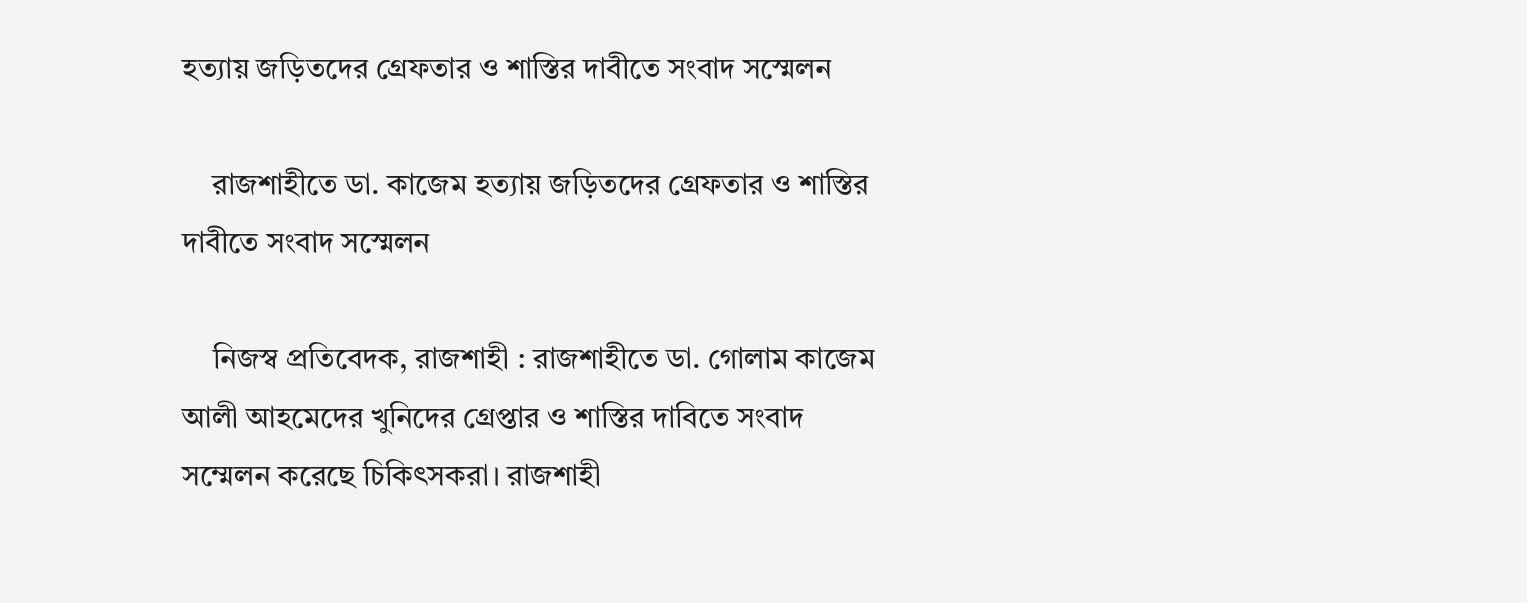হত্যায় জড়িতদের গ্রেফতার ও শাস্তির দাবীতে সংবাদ সস্মেলন

    রাজশাহীতে ডা. কাজেম হত্যায় জড়িতদের গ্রেফতার ও শাস্তির দাবীতে সংবাদ সস্মেলন

    নিজস্ব প্রতিবেদক, রাজশাহী : রাজশাহীতে ডা. গোলাম কাজেম আলী আহমেদের খুনিদের গ্রেপ্তার ও শাস্তির দাবিতে সংবাদ সম্মেলন করেছে চিকিৎসকরা। রাজশাহী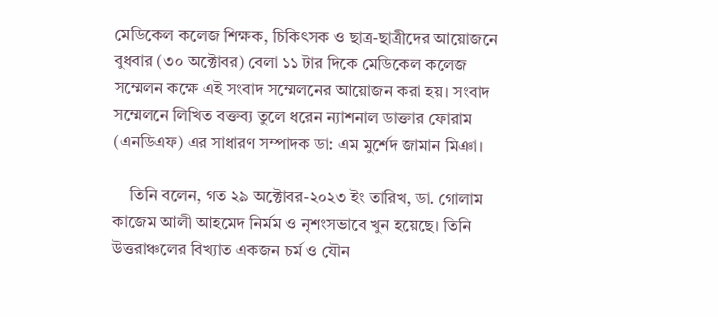মেডিকেল কলেজ শিক্ষক, চিকিৎসক ও ছাত্র-ছাত্রীদের আয়োজনে বুধবার (৩০ অক্টোবর) বেলা ১১ টার দিকে মেডিকেল কলেজ সম্মেলন কক্ষে এই সংবাদ সম্মেলনের আয়োজন করা হয়। সংবাদ সম্মেলনে লিখিত বক্তব্য তুলে ধরেন ন্যাশনাল ডাক্তার ফোরাম (এনডিএফ) এর সাধারণ সম্পাদক ডা: এম মুর্শেদ জামান মিঞা।

    তিনি বলেন, গত ২৯ অক্টোবর-২০২৩ ইং তারিখ, ডা. গোলাম কাজেম আলী আহমেদ নির্মম ও নৃশংসভাবে খুন হয়েছে। তিনি উত্তরাঞ্চলের বিখ্যাত একজন চর্ম ও যৌন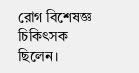রোগ বিশেষজ্ঞ চিকিৎসক ছিলেন।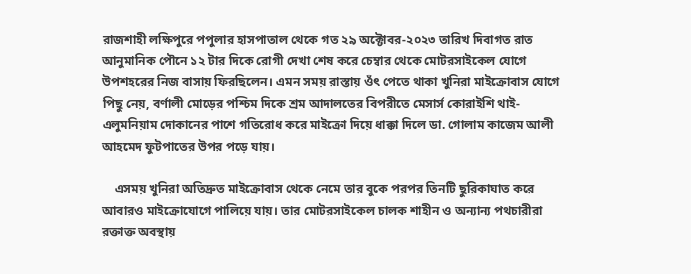রাজশাহী লক্ষিপুরে পপুলার হাসপাতাল থেকে গত ২৯ অক্টোবর-২০২৩ তারিখ দিবাগত রাত আনুমানিক পৌনে ১২ টার দিকে রোগী দেখা শেষ করে চেম্বার থেকে মোটরসাইকেল যোগে উপশহরের নিজ বাসায় ফিরছিলেন। এমন সময় রাস্তায় ওঁৎ পেতে থাকা খুনিরা মাইক্রোবাস যোগে পিছু নেয়, বর্ণালী মোড়ের পশ্চিম দিকে শ্রম আদালতের বিপরীতে মেসার্স কোরাইশি থাই-এলুমনিয়াম দোকানের পাশে গতিরোধ করে মাইক্রো দিয়ে ধাক্কা দিলে ডা. গোলাম কাজেম আলী আহমেদ ফুটপাতের উপর পড়ে যায়।

    এসময় খুনিরা অতিদ্রুত মাইক্রোবাস থেকে নেমে তার বুকে পরপর তিনটি ছুরিকাঘাত করে আবারও মাইক্রোযোগে পালিয়ে যায়। তার মোটরসাইকেল চালক শাহীন ও অন্যান্য পথচারীরা রক্তাক্ত অবস্থায়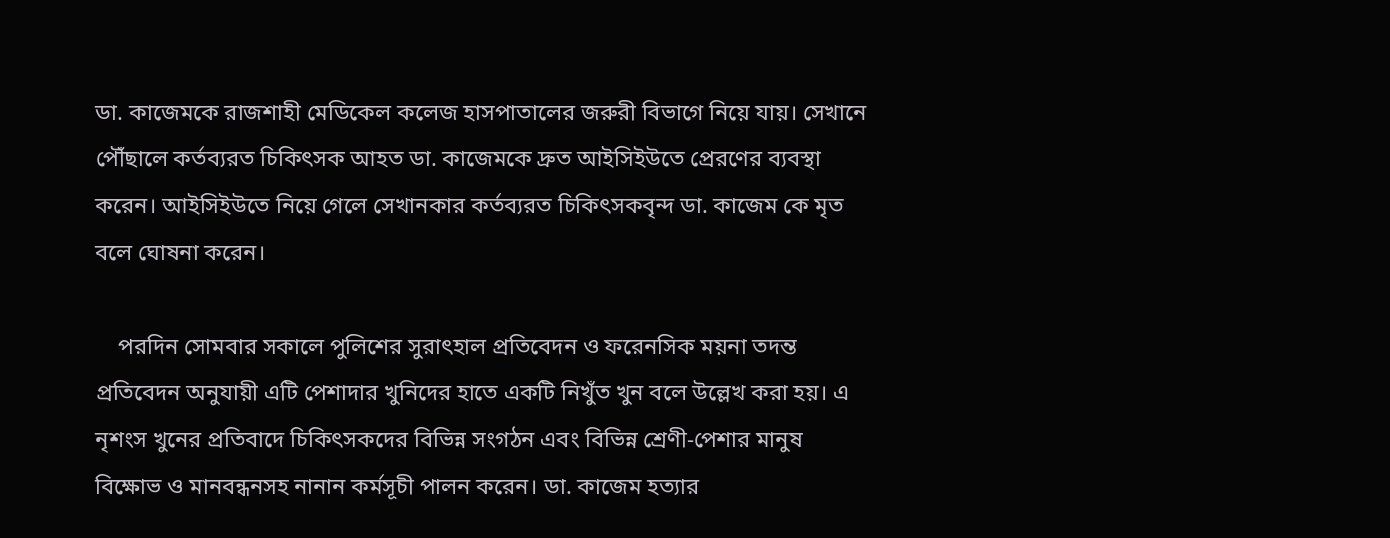ডা. কাজেমকে রাজশাহী মেডিকেল কলেজ হাসপাতালের জরুরী বিভাগে নিয়ে যায়। সেখানে পৌঁছালে কর্তব্যরত চিকিৎসক আহত ডা. কাজেমকে দ্রুত আইসিইউতে প্রেরণের ব্যবস্থা করেন। আইসিইউতে নিয়ে গেলে সেখানকার কর্তব্যরত চিকিৎসকবৃন্দ ডা. কাজেম কে মৃত বলে ঘোষনা করেন।

    পরদিন সোমবার সকালে পুলিশের সুরাৎহাল প্রতিবেদন ও ফরেনসিক ময়না তদন্ত প্রতিবেদন অনুযায়ী এটি পেশাদার খুনিদের হাতে একটি নিখুঁত খুন বলে উল্লেখ করা হয়। এ নৃশংস খুনের প্রতিবাদে চিকিৎসকদের বিভিন্ন সংগঠন এবং বিভিন্ন শ্রেণী-পেশার মানুষ বিক্ষোভ ও মানবন্ধনসহ নানান কর্মসূচী পালন করেন। ডা. কাজেম হত্যার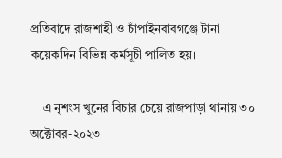প্রতিবাদে রাজশাহী ও চাঁপাইনবাবগঞ্জে টানা কয়েকদিন বিভিন্ন কর্মসূচী পালিত হয়।

    এ নৃশংস খুনের বিচার চেয়ে রাজপাড়া থানায় ৩০ অক্টোবর-২০২৩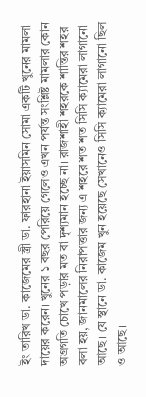ইং তারিখ ডা. কাজেমের স্ত্রী ডা. ফারহানা ইয়াসমিন সোমা একটি খুনের মামলা দায়ের করেন। খুনের ১ বছর পেরিয়ে গেলেও এখন পর্যন্ত সংশ্লিষ্ট মামলার কোন অগ্রগতি চোখে পড়ার মত বা দৃশ্যমান হচ্ছে না। রাজশাহী শহরকে শান্তির শহর বলা হয়, জানমালের নিরাপত্তার জন্য এ শহরে শত শত সিসি ক্যামেরা লাগানো আছে। যে স্থানে ডা. কাজেম খুন হয়েছে সেখানেও সিসি ক্যামেরা লাগানো ছিল ও আছে।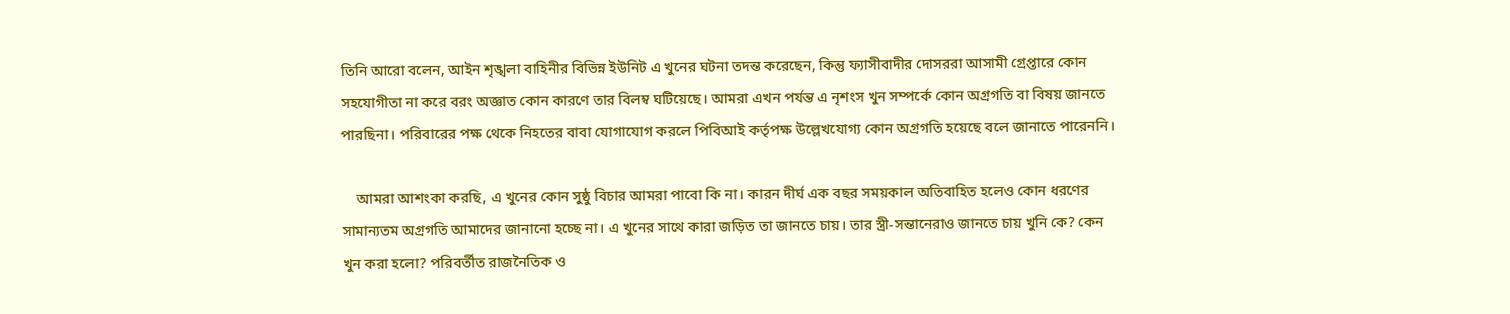তিনি আরো বলেন, আইন শৃঙ্খলা বাহিনীর বিভিন্ন ইউনিট এ খুনের ঘটনা তদন্ত করেছেন, কিন্তু ফ্যাসীবাদীর দোসররা আসামী গ্রেপ্তারে কোন সহযোগীতা না করে বরং অজ্ঞাত কোন কারণে তার বিলম্ব ঘটিয়েছে। আমরা এখন পর্যন্ত এ নৃশংস খুন সম্পর্কে কোন অগ্রগতি বা বিষয় জানতে পারছিনা। পরিবারের পক্ষ থেকে নিহতের বাবা যোগাযোগ করলে পিবিআই কর্তৃপক্ষ উল্লেখযোগ্য কোন অগ্রগতি হয়েছে বলে জানাতে পারেননি।

    আমরা আশংকা করছি, এ খুনের কোন সুষ্ঠু বিচার আমরা পাবো কি না। কারন দীর্ঘ এক বছর সময়কাল অতিবাহিত হলেও কোন ধরণের সামান্যতম অগ্রগতি আমাদের জানানো হচ্ছে না। এ খুনের সাথে কারা জড়িত তা জানতে চায়। তার স্ত্রী-সন্তানেরাও জানতে চায় খুনি কে? কেন খুন করা হলো? পরিবর্তীত রাজনৈতিক ও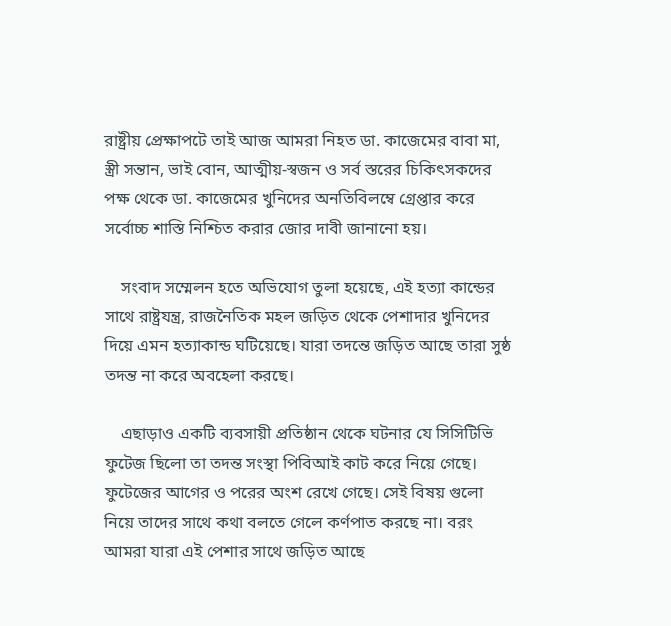রাষ্ট্রীয় প্রেক্ষাপটে তাই আজ আমরা নিহত ডা. কাজেমের বাবা মা, স্ত্রী সন্তান, ভাই বোন, আত্মীয়-স্বজন ও সর্ব স্তরের চিকিৎসকদের পক্ষ থেকে ডা. কাজেমের খুনিদের অনতিবিলম্বে গ্রেপ্তার করে সর্বোচ্চ শাস্তি নিশ্চিত করার জোর দাবী জানানো হয়।

    সংবাদ সম্মেলন হতে অভিযোগ তুলা হয়েছে, এই হত্যা কান্ডের সাথে রাষ্ট্রযন্ত্র, রাজনৈতিক মহল জড়িত থেকে পেশাদার খুনিদের দিয়ে এমন হত্যাকান্ড ঘটিয়েছে। যারা তদন্তে জড়িত আছে তারা সুষ্ঠ তদন্ত না করে অবহেলা করছে।

    এছাড়াও একটি ব্যবসায়ী প্রতিষ্ঠান থেকে ঘটনার যে সিসিটিভি ফুটেজ ছিলো তা তদন্ত সংস্থা পিবিআই কাট করে নিয়ে গেছে। ফুটেজের আগের ও পরের অংশ রেখে গেছে। সেই বিষয় গুলো নিয়ে তাদের সাথে কথা বলতে গেলে কর্ণপাত করছে না। বরং আমরা যারা এই পেশার সাথে জড়িত আছে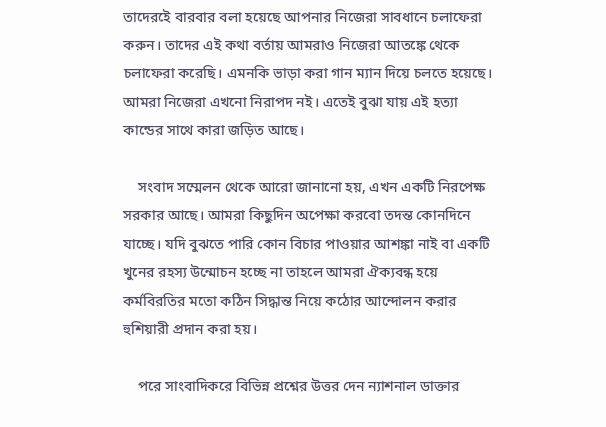তাদেরইে বারবার বলা হয়েছে আপনার নিজেরা সাবধানে চলাফেরা করুন। তাদের এই কথা বর্তায় আমরাও নিজেরা আতঙ্কে থেকে চলাফেরা করেছি। এমনকি ভাড়া করা গান ম্যান দিয়ে চলতে হয়েছে। আমরা নিজেরা এখনো নিরাপদ নই। এতেই বুঝা যায় এই হত্যা কান্ডের সাথে কারা জড়িত আছে।

    সংবাদ সম্মেলন থেকে আরো জানানো হয়, এখন একটি নিরপেক্ষ সরকার আছে। আমরা কিছুদিন অপেক্ষা করবো তদন্ত কোনদিনে যাচ্ছে। যদি বুঝতে পারি কোন বিচার পাওয়ার আশঙ্কা নাই বা একটি খুনের রহস্য উন্মোচন হচ্ছে না তাহলে আমরা ঐক্যবন্ধ হয়ে কর্মবিরতির মতো কঠিন সিদ্ধান্ত নিয়ে কঠোর আন্দোলন করার হুশিয়ারী প্রদান করা হয়।

    পরে সাংবাদিকরে বিভিন্ন প্রশ্নের উত্তর দেন ন্যাশনাল ডাক্তার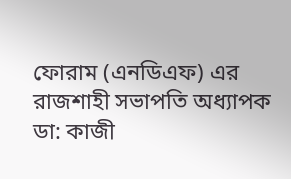ফোরাম (এনডিএফ) এর রাজশাহী সভাপতি অধ্যাপক ডা: কাজী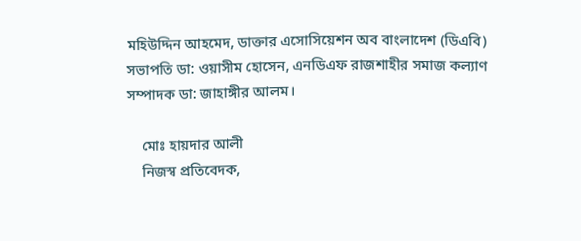মহিউদ্দিন আহমেদ, ডাক্তার এসোসিয়েশন অব বাংলাদেশ (ডিএবি) সভাপতি ডা: ওয়াসীম হোসেন, এনডিএফ রাজশাহীর সমাজ কল্যাণ সম্পাদক ডা: জাহাঙ্গীর আলম।

    মোঃ হায়দার আলী
    নিজস্ব প্রতিবেদক,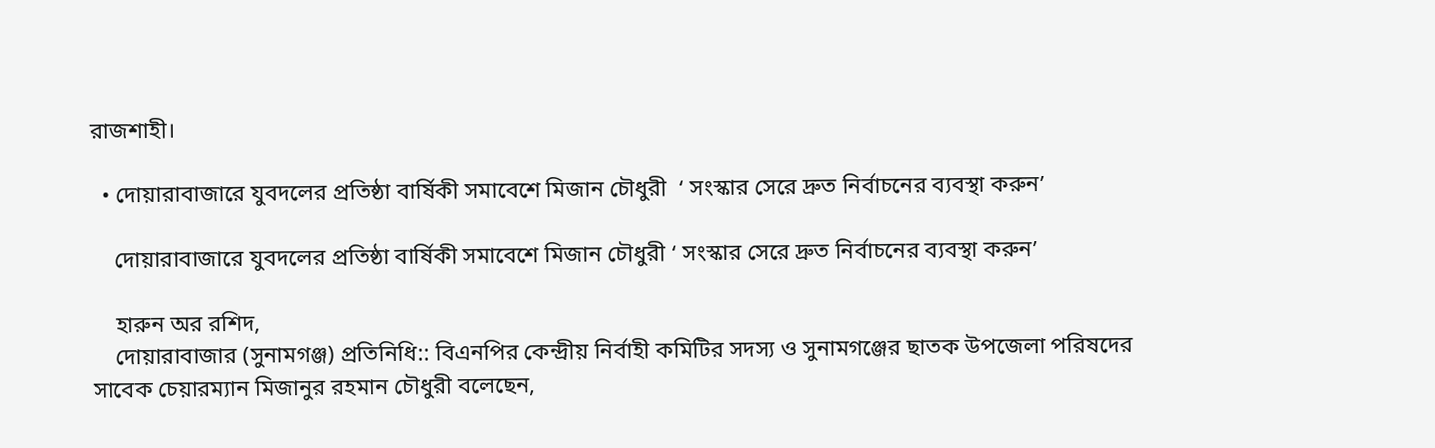রাজশাহী।

  • দোয়ারাবাজারে যুবদলের প্রতিষ্ঠা বার্ষিকী সমাবেশে মিজান চৌধুরী  ‘ সংস্কার সেরে দ্রুত নির্বাচনের ব্যবস্থা করুন’

    দোয়ারাবাজারে যুবদলের প্রতিষ্ঠা বার্ষিকী সমাবেশে মিজান চৌধুরী ‘ সংস্কার সেরে দ্রুত নির্বাচনের ব্যবস্থা করুন’

    হারুন অর রশিদ,
    দোয়ারাবাজার (সুনামগঞ্জ) প্রতিনিধি:: বিএনপির কেন্দ্রীয় নির্বাহী কমিটির সদস্য ও সুনামগঞ্জের ছাতক উপজেলা পরিষদের সাবেক চেয়ারম্যান মিজানুর রহমান চৌধুরী বলেছেন,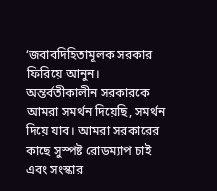‘জবাবদিহিতামূলক সরকার ফিরিয়ে আনুন। অন্তর্বতীকালীন সরকারকে আমরা সমর্থন দিয়েছি, সমর্থন দিয়ে যাব। আমরা সরকারের কাছে সুস্পষ্ট রোডম্যাপ চাই এবং সংস্কার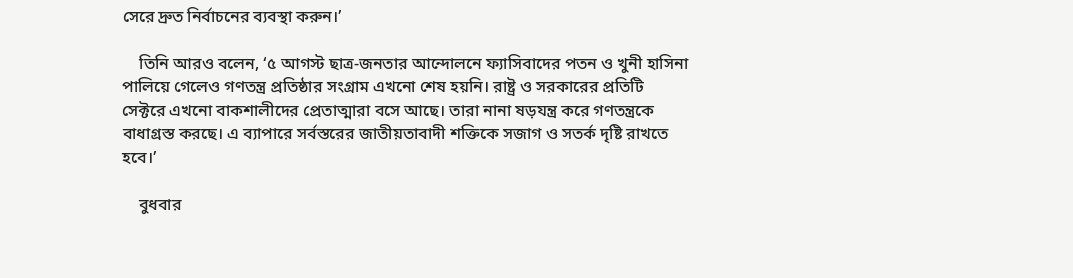সেরে দ্রুত নির্বাচনের ব্যবস্থা করুন।’

    তিনি আরও বলেন, ‘৫ আগস্ট ছাত্র-জনতার আন্দোলনে ফ্যাসিবাদের পতন ও খুনী হাসিনা পালিয়ে গেলেও গণতন্ত্র প্রতিষ্ঠার সংগ্রাম এখনো শেষ হয়নি। রাষ্ট্র ও সরকারের প্রতিটি সেক্টরে এখনো বাকশালীদের প্রেতাত্মারা বসে আছে। তারা নানা ষড়যন্ত্র করে গণতন্ত্রকে বাধাগ্রস্ত করছে। এ ব্যাপারে সর্বস্তরের জাতীয়তাবাদী শক্তিকে সজাগ ও সতর্ক দৃষ্টি রাখতে হবে।’

    বুধবার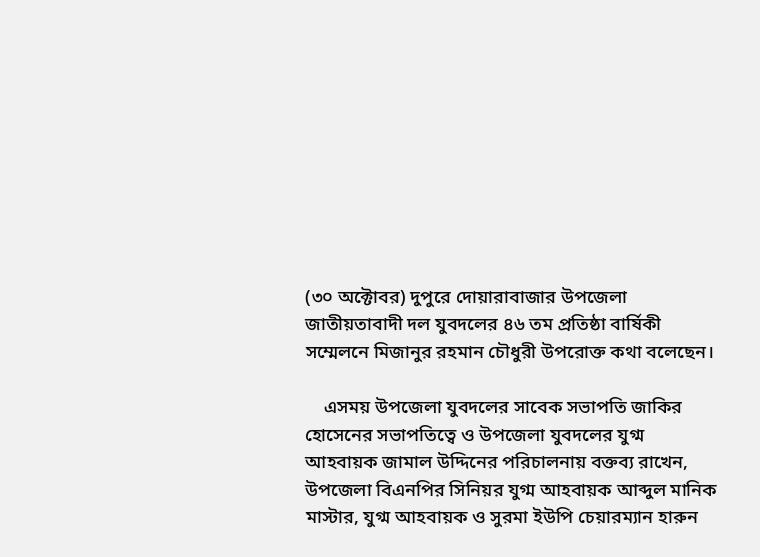(৩০ অক্টোবর) দুপুরে দোয়ারাবাজার উপজেলা জাতীয়তাবাদী দল যুবদলের ৪৬ তম প্রতিষ্ঠা বার্ষিকী সম্মেলনে মিজানুর রহমান চৌধুরী উপরোক্ত কথা বলেছেন।

    এসময় উপজেলা যুবদলের সাবেক সভাপতি জাকির হোসেনের সভাপতিত্বে ও উপজেলা যুবদলের যুগ্ম আহবায়ক জামাল উদ্দিনের পরিচালনায় বক্তব্য রাখেন, উপজেলা বিএনপির সিনিয়র যুগ্ম আহবায়ক আব্দুল মানিক মাস্টার, যুগ্ম আহবায়ক ও সুরমা ইউপি চেয়ারম্যান হারুন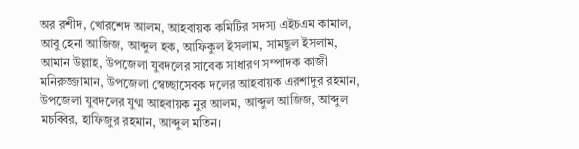অর রশীদ, খোরশেদ আলম, আহবায়ক কমিটির সদস্য এইচএম কামাল, আবু হেনা আজিজ, আব্দুল হক, আফিকুল ইসলাম, সামছুল ইসলাম, আমান উল্লাহ, উপজেলা যুবদলের সাবেক সাধারণ সম্পাদক কাজী মনিরুজ্জামান, উপজেলা স্বেচ্ছাসেবক দলের আহবায়ক এরশাদুর রহমান, উপজেলা যুবদলের যুগ্ম আহবায়ক নুর আলম, আব্দুল আজিজ, আব্দুল মচব্বির, হাফিজুর রহমান, আব্দুল মতিন।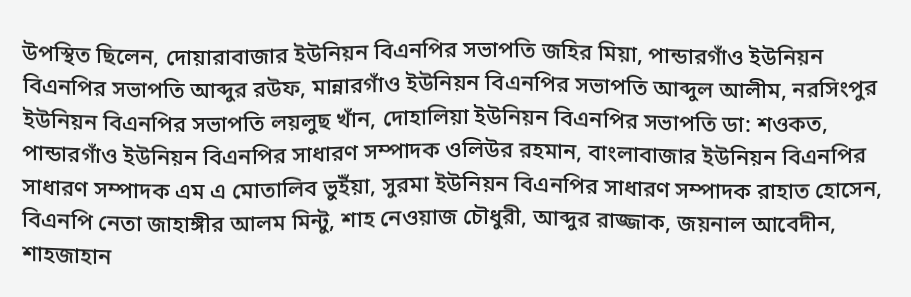উপস্থিত ছিলেন, দোয়ারাবাজার ইউনিয়ন বিএনপির সভাপতি জহির মিয়া, পান্ডারগাঁও ইউনিয়ন বিএনপির সভাপতি আব্দুর রউফ, মান্নারগাঁও ইউনিয়ন বিএনপির সভাপতি আব্দুল আলীম, নরসিংপুর ইউনিয়ন বিএনপির সভাপতি লয়লুছ খাঁন, দোহালিয়া ইউনিয়ন বিএনপির সভাপতি ডা: শওকত, পান্ডারগাঁও ইউনিয়ন বিএনপির সাধারণ সম্পাদক ওলিউর রহমান, বাংলাবাজার ইউনিয়ন বিএনপির সাধারণ সম্পাদক এম এ মোতালিব ভুইঁয়া, সুরমা ইউনিয়ন বিএনপির সাধারণ সম্পাদক রাহাত হোসেন, বিএনপি নেতা জাহাঙ্গীর আলম মিন্টু, শাহ নেওয়াজ চৌধুরী, আব্দুর রাজ্জাক, জয়নাল আবেদীন, শাহজাহান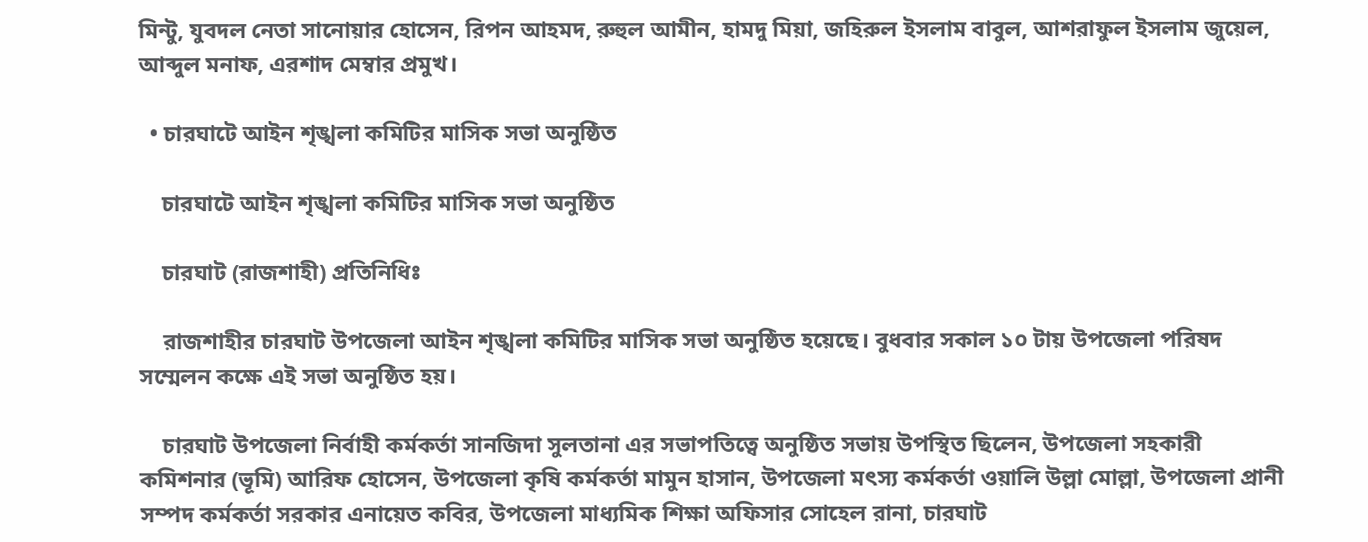মিন্টু, যুবদল নেতা সানোয়ার হোসেন, রিপন আহমদ, রুহুল আমীন, হামদু মিয়া, জহিরুল ইসলাম বাবুল, আশরাফুল ইসলাম জুয়েল, আব্দুল মনাফ, এরশাদ মেম্বার প্রমুখ।

  • চারঘাটে আইন শৃঙ্খলা কমিটির মাসিক সভা অনুষ্ঠিত

    চারঘাটে আইন শৃঙ্খলা কমিটির মাসিক সভা অনুষ্ঠিত

    চারঘাট (রাজশাহী) প্রতিনিধিঃ

    রাজশাহীর চারঘাট উপজেলা আইন শৃঙ্খলা কমিটির মাসিক সভা অনুষ্ঠিত হয়েছে। বুধবার সকাল ১০ টায় উপজেলা পরিষদ সম্মেলন কক্ষে এই সভা অনুষ্ঠিত হয়।

    চারঘাট উপজেলা নির্বাহী কর্মকর্তা সানজিদা সুলতানা এর সভাপতিত্বে অনুষ্ঠিত সভায় উপস্থিত ছিলেন, উপজেলা সহকারী কমিশনার (ভূমি) আরিফ হোসেন, উপজেলা কৃষি কর্মকর্তা মামুন হাসান, উপজেলা মৎস্য কর্মকর্তা ওয়ালি উল্লা মোল্লা, উপজেলা প্রানী সম্পদ কর্মকর্তা সরকার এনায়েত কবির, উপজেলা মাধ্যমিক শিক্ষা অফিসার সোহেল রানা, চারঘাট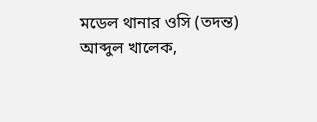মডেল থানার ওসি (তদন্ত) আব্দুল খালেক,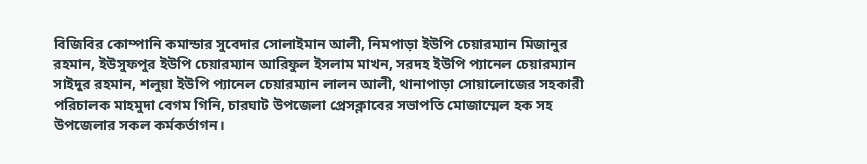বিজিবির কোম্পানি কমান্ডার সুবেদার সোলাইমান আলী, নিমপাড়া ইউপি চেয়ারম্যান মিজানুর রহমান, ইউসুফপুর ইউপি চেয়ারম্যান আরিফুল ইসলাম মাখন, সরদহ ইউপি প্যানেল চেয়ারম্যান সাইদুর রহমান, শলুয়া ইউপি প্যানেল চেয়ারম্যান লালন আলী, থানাপাড়া সোয়ালোজের সহকারী পরিচালক মাহমুদা বেগম গিনি, চারঘাট উপজেলা প্রেসক্লাবের সভাপতি মোজাম্মেল হক সহ উপজেলার সকল কর্মকর্তাগন।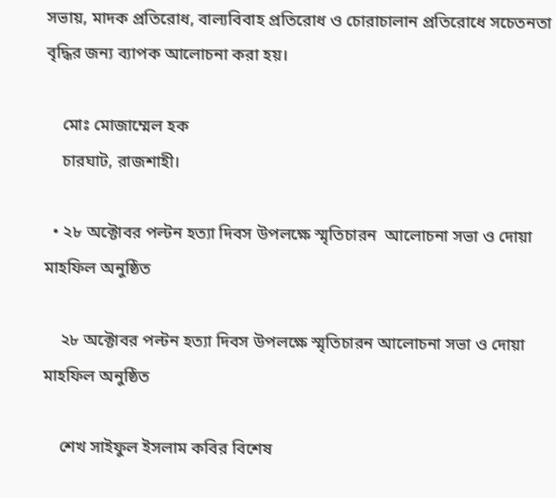সভায়, মাদক প্রতিরোধ, বাল্যবিবাহ প্রতিরোধ ও চোরাচালান প্রতিরোধে সচেতনতা বৃদ্ধির জন্য ব্যাপক আলোচনা করা হয়।

    মোঃ মোজাম্মেল হক
    চারঘাট, রাজশাহী।

  • ২৮ অক্টোবর পল্টন হত্যা দিবস উপলক্ষে স্মৃতিচারন  আলোচনা সভা ও দোয়া মাহফিল অনুষ্ঠিত

    ২৮ অক্টোবর পল্টন হত্যা দিবস উপলক্ষে স্মৃতিচারন আলোচনা সভা ও দোয়া মাহফিল অনুষ্ঠিত

    শেখ সাইফুল ইসলাম কবির বিশেষ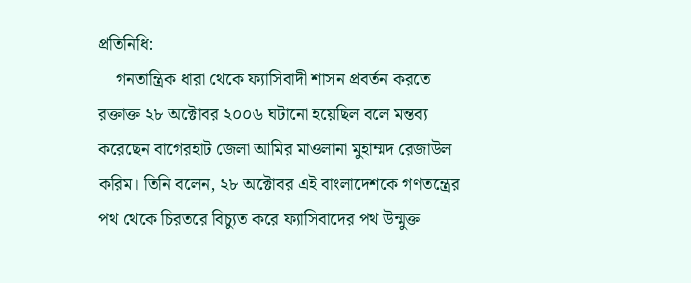প্রতিনিধি:
    গনতান্ত্রিক ধারা থেকে ফ্যাসিবাদী শাসন প্রবর্তন করতে রক্তাক্ত ২৮ অক্টোবর ২০০৬ ঘটানো হয়েছিল বলে মন্তব্য করেছেন বাগেরহাট জেলা আমির মাওলানা মুহাম্মদ রেজাউল করিম। তিনি বলেন, ২৮ অক্টোবর এই বাংলাদেশকে গণতন্ত্রের পথ থেকে চিরতরে বিচ্যুত করে ফ্যাসিবাদের পথ উন্মুক্ত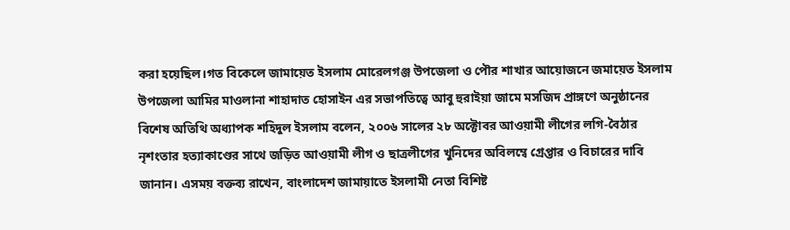করা হয়েছিল।গত বিকেলে জামায়েত ইসলাম মোরেলগঞ্জ উপজেলা ও পৌর শাখার আয়োজনে জমায়েত ইসলাম উপজেলা আমির মাওলানা শাহাদাত হোসাইন এর সভাপতিত্বে আবু হুরাইয়া জামে মসজিদ প্রাঙ্গণে অনুষ্ঠানের বিশেষ অতিথি অধ্যাপক শহিদুল ইসলাম বলেন, ২০০৬ সালের ২৮ অক্টোবর আওয়ামী লীগের লগি-বৈঠার নৃশংতার হত্যাকাণ্ডের সাথে জড়িত আওয়ামী লীগ ও ছাত্রলীগের খুনিদের অবিলম্বে গ্রেপ্তার ও বিচারের দাবি জানান। এসময় বক্তব্য রাখেন, বাংলাদেশ জামায়াতে ইসলামী নেতা বিশিষ্ট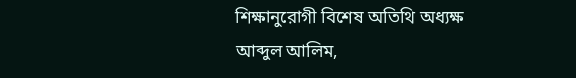শিক্ষানুরোগী বিশেষ অতিথি অধ্যক্ষ আব্দুল আলিম,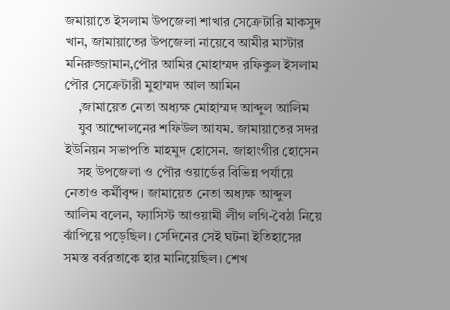জমায়াতে ইসলাম উপজেলা শাখার সেক্রেটারি মাকসুদ খান, জামায়াতের উপজেলা নায়েবে আমীর মাস্টার মনিরুজ্জামান,পৌর আমির মোহাম্মদ রফিকুল ইসলাম পৌর সেক্রেটারী মুহাম্মদ আল আমিন
    ,জামায়েত নেতা অধ্যক্ষ মোহাম্মদ আব্দুল আলিম
    যুব আন্দোলনের শফিউল আযম. জামায়াতের সদর ইউনিয়ন সভাপতি মাহমুদ হোসেন. জাহাংগীর হোসেন
    সহ উপজেলা ও পৌর ওয়ার্ডের বিভিন্ন পর্যায়ে নেতাও কর্মীবৃন্দ। জামায়েত নেতা অধ্যক্ষ আব্দুল আলিম বলেন, ফ্যাসিস্ট আওয়ামী লীগ লগি-বৈঠা নিয়ে ঝাঁপিয়ে পড়েছিল। সেদিনের সেই ঘটনা ইতিহাসের সমস্ত বর্বরতাকে হার মানিয়েছিল। শেখ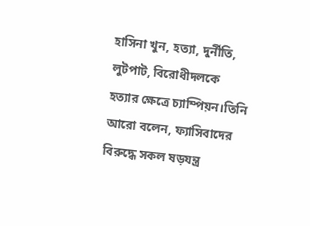হাসিনা খুন, হত্যা, দুর্নীতি, লুটপাট, বিরোধীদলকে হত্যার ক্ষেত্রে চ্যাম্পিয়ন।তিনি আরো বলেন, ফ্যাসিবাদের বিরুদ্ধে সকল ষড়যন্ত্র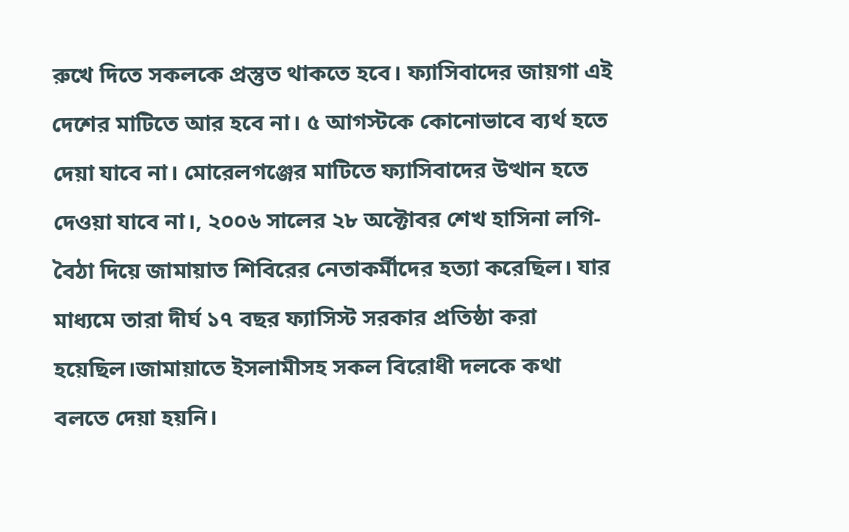রুখে দিতে সকলকে প্রস্তুত থাকতে হবে। ফ্যাসিবাদের জায়গা এই দেশের মাটিতে আর হবে না। ৫ আগস্টকে কোনোভাবে ব্যর্থ হতে দেয়া যাবে না। মোরেলগঞ্জের মাটিতে ফ্যাসিবাদের উত্থান হতে দেওয়া যাবে না।, ২০০৬ সালের ২৮ অক্টোবর শেখ হাসিনা লগি-বৈঠা দিয়ে জামায়াত শিবিরের নেতাকর্মীদের হত্যা করেছিল। যার মাধ্যমে তারা দীর্ঘ ১৭ বছর ফ্যাসিস্ট সরকার প্রতিষ্ঠা করা হয়েছিল।জামায়াতে ইসলামীসহ সকল বিরোধী দলকে কথা বলতে দেয়া হয়নি।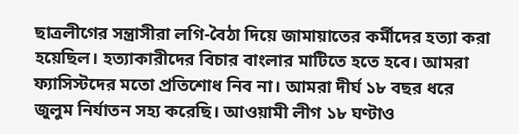ছাত্রলীগের সন্ত্রাসীরা লগি-বৈঠা দিয়ে জামায়াতের কর্মীদের হত্যা করা হয়েছিল। হত্যাকারীদের বিচার বাংলার মাটিতে হতে হবে। আমরা ফ্যাসিস্টদের মতো প্রতিশোধ নিব না। আমরা দীর্ঘ ১৮ বছর ধরে জুলুম নির্যাতন সহ্য করেছি। আওয়ামী লীগ ১৮ ঘণ্টাও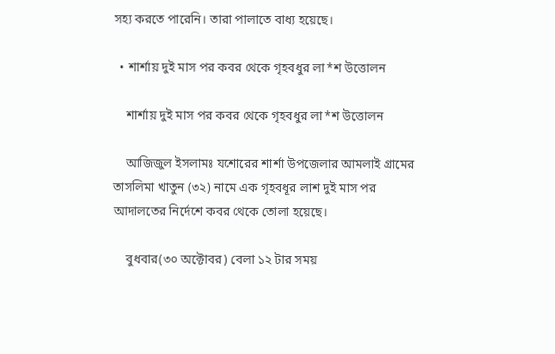সহ্য করতে পারেনি। তারা পালাতে বাধ্য হয়েছে।

  • শার্শায় দুই মাস পর কবর থেকে গৃহবধুর লা*শ উত্তোলন

    শার্শায় দুই মাস পর কবর থেকে গৃহবধুর লা*শ উত্তোলন

    আজিজুল ইসলামঃ যশোরের শার্শা উপজেলার আমলাই গ্রামের তাসলিমা খাতুন (৩২) নামে এক গৃহবধূর লাশ দুই মাস পর আদালতের নির্দেশে কবর থেকে তোলা হয়েছে।

    বুধবার(৩০ অক্টোবর) বেলা ১২ টার সময়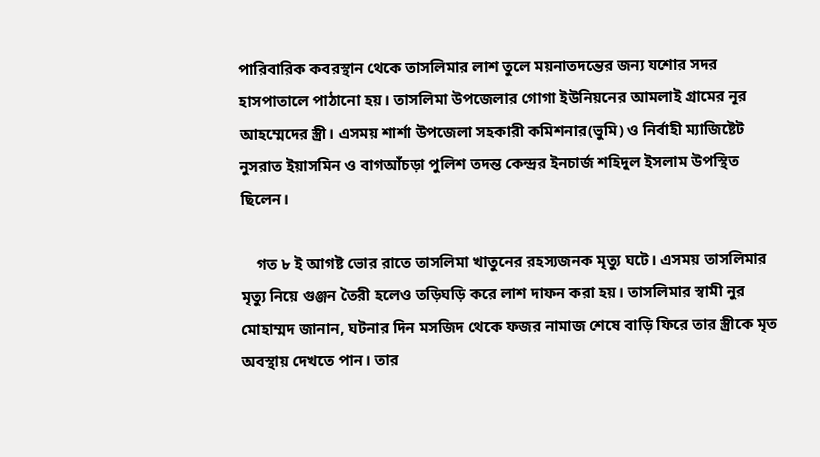পারিবারিক কবরস্থান থেকে তাসলিমার লাশ তুলে ময়নাতদন্তের জন্য যশোর সদর হাসপাতালে পাঠানো হয়। তাসলিমা উপজেলার গোগা ইউনিয়নের আমলাই গ্রামের নূর আহম্মেদের স্ত্রী। এসময় শার্শা উপজেলা সহকারী কমিশনার(ভুমি) ও নির্বাহী ম্যাজিষ্টেট নুসরাত ইয়াসমিন ও বাগআঁচড়া পুলিশ তদন্ত কেন্দ্রর ইনচার্জ শহিদুল ইসলাম উপস্থিত ছিলেন।

    গত ৮ ই আগষ্ট ভোর রাতে তাসলিমা খাতুনের রহস্যজনক মৃত্যু ঘটে। এসময় তাসলিমার মৃত্যু নিয়ে গুঞ্জন তৈরী হলেও তড়িঘড়ি করে লাশ দাফন করা হয়। তাসলিমার স্বামী নুর মোহাম্মদ জানান, ঘটনার দিন মসজিদ থেকে ফজর নামাজ শেষে বাড়ি ফিরে তার স্ত্রীকে মৃত অবস্থায় দেখতে পান। তার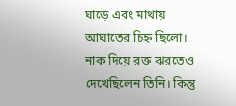ঘাড়ে এবং মাথায় আঘাতের চিহ্ন ছিলো। নাক দিয়ে রক্ত ঝরতেও দেখেছিলেন তিনি। কিন্তু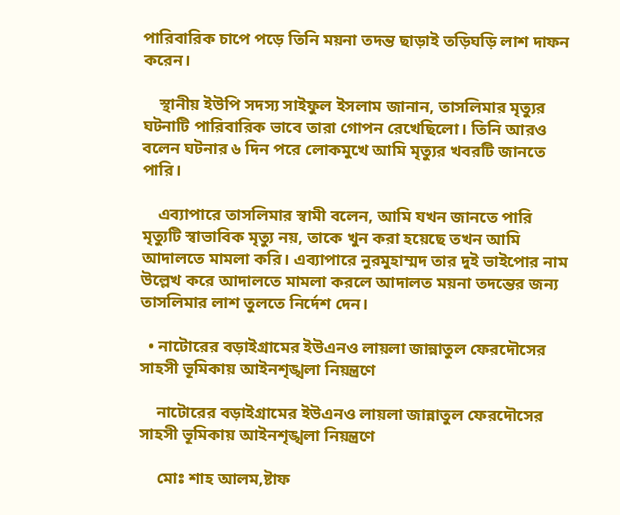পারিবারিক চাপে পড়ে তিনি ময়না তদন্ত ছাড়াই তড়িঘড়ি লাশ দাফন করেন।

    স্থানীয় ইউপি সদস্য সাইফুল ইসলাম জানান, তাসলিমার মৃত্যুর ঘটনাটি পারিবারিক ভাবে তারা গোপন রেখেছিলো। তিনি আরও বলেন ঘটনার ৬ দিন পরে লোকমুখে আমি মৃত্যুর খবরটি জানতে পারি।

    এব্যাপারে তাসলিমার স্বামী বলেন, আমি যখন জানতে পারি মৃত্যুটি স্বাভাবিক মৃত্যু নয়, তাকে খুন করা হয়েছে তখন আমি আদালতে মামলা করি। এব্যাপারে নুরমুহাম্মদ তার দুই ভাইপোর নাম উল্লেখ করে আদালতে মামলা করলে আদালত ময়না তদন্তের জন্য তাসলিমার লাশ তুলতে নির্দেশ দেন।

  • নাটোরের বড়াইগ্রামের ইউএনও লায়লা জান্নাতুল ফেরদৌসের সাহসী ভূমিকায় আইনশৃঙ্খলা নিয়ন্ত্রণে

    নাটোরের বড়াইগ্রামের ইউএনও লায়লা জান্নাতুল ফেরদৌসের সাহসী ভূমিকায় আইনশৃঙ্খলা নিয়ন্ত্রণে

    মোঃ শাহ আলম,ষ্টাফ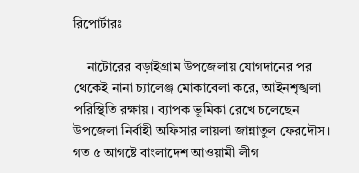রিপোর্টারঃ

    নাটোরের বড়াইগ্রাম উপজেলায় যোগদানের পর থেকেই নানা চ্যালেঞ্জ মোকাবেলা করে, আইনশৃঙ্খলা পরিস্থিতি রক্ষায়। ব্যাপক ভূমিকা রেখে চলেছেন উপজেলা নির্বাহী অফিসার লায়লা জান্নাতুল ফেরদৌস। গত ৫ আগষ্টে বাংলাদেশ আওয়ামী লীগ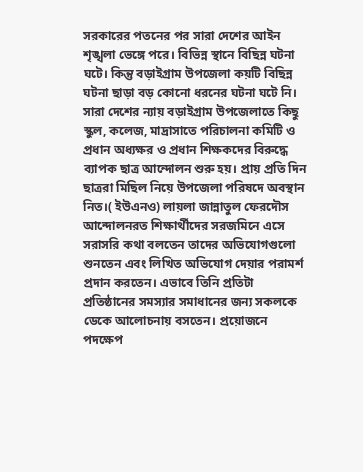সরকারের পতনের পর সারা দেশের আইন শৃঙ্খলা ভেঙ্গে পরে। বিভিন্ন স্থানে বিছিন্ন ঘটনা ঘটে। কিন্তু বড়াইগ্রাম উপজেলা কয়টি বিছিন্ন ঘটনা ছাড়া বড় কোনো ধরনের ঘটনা ঘটে নি। সারা দেশের ন্যায় বড়াইগ্রাম উপজেলাতে কিছু স্কুল, কলেজ, মাদ্রাসাতে পরিচালনা কমিটি ও প্রধান অধ্যক্ষর ও প্রধান শিক্ষকদের বিরুদ্ধে ব্যাপক ছাত্র আন্দোলন শুরু হয়। প্রায় প্রতি দিন ছাত্ররা মিছিল নিয়ে উপজেলা পরিষদে অবস্থান নিত।( ইউএনও) লায়লা জান্নাতুল ফেরদৌস আন্দোলনরত শিক্ষার্থীদের সরজমিনে এসে সরাসরি কথা বলতেন তাদের অভিযোগগুলো শুনতেন এবং লিখিত অভিযোগ দেয়ার পরামর্শ প্রদান করতেন। এভাবে তিনি প্রতিটা প্রতিষ্ঠানের সমস্যার সমাধানের জন্য সকলকে ডেকে আলোচনায় বসতেন। প্রয়োজনে পদক্ষেপ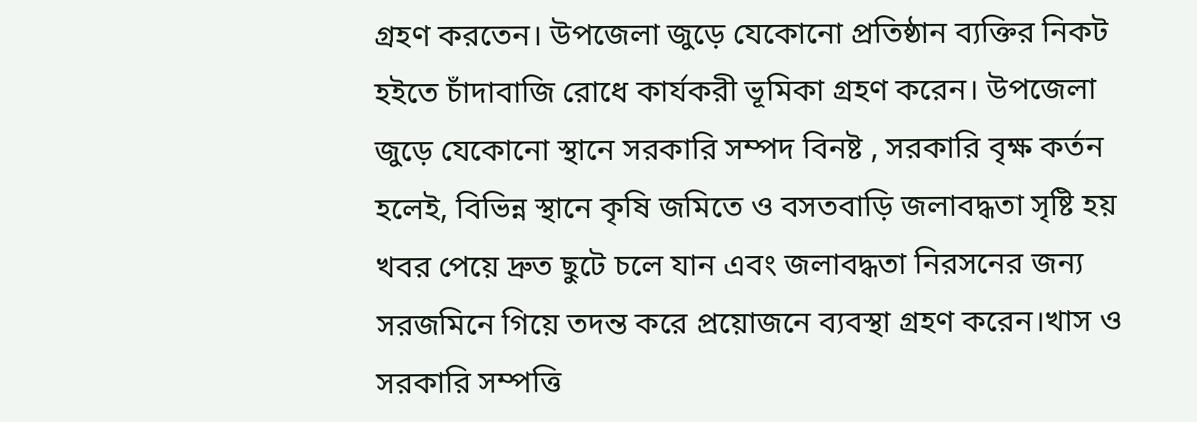গ্রহণ করতেন। উপজেলা জুড়ে যেকোনো প্রতিষ্ঠান ব্যক্তির নিকট হইতে চাঁদাবাজি রোধে কার্যকরী ভূমিকা গ্রহণ করেন। উপজেলা জুড়ে যেকোনো স্থানে সরকারি সম্পদ বিনষ্ট , সরকারি বৃক্ষ কর্তন হলেই, বিভিন্ন স্থানে কৃষি জমিতে ও বসতবাড়ি জলাবদ্ধতা সৃষ্টি হয় খবর পেয়ে দ্রুত ছুটে চলে যান এবং জলাবদ্ধতা নিরসনের জন্য সরজমিনে গিয়ে তদন্ত করে প্রয়োজনে ব্যবস্থা গ্রহণ করেন।খাস ও সরকারি সম্পত্তি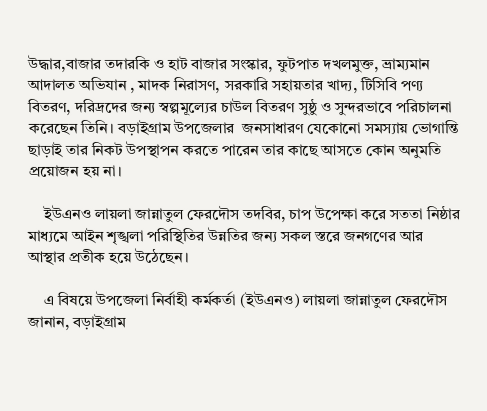উদ্ধার,বাজার তদারকি ও হাট বাজার সংস্কার, ফুটপাত দখলমুক্ত, ভ্রাম্যমান আদালত অভিযান , মাদক নিরাসণ, সরকারি সহায়তার খাদ্য, টিসিবি পণ্য বিতরণ, দরিদ্রদের জন্য স্বল্পমূল্যের চাউল বিতরণ সুষ্ঠু ও সুন্দরভাবে পরিচালনা করেছেন তিনি। বড়াইগ্রাম উপজেলার  জনসাধারণ যেকোনো সমস্যায় ভোগান্তি ছাড়াই তার নিকট উপস্থাপন করতে পারেন তার কাছে আসতে কোন অনুমতি প্রয়োজন হয় না।

    ইউএনও লায়লা জান্নাতুল ফেরদৌস তদবির, চাপ উপেক্ষা করে সততা নিষ্ঠার মাধ্যমে আইন শৃঙ্খলা পরিস্থিতির উন্নতির জন্য সকল স্তরে জনগণের আর আস্থার প্রতীক হয়ে উঠেছেন।

    এ বিষয়ে উপজেলা নির্বাহী কর্মকর্তা (ইউএনও) লায়লা জান্নাতুল ফেরদৌস জানান, বড়াইগ্রাম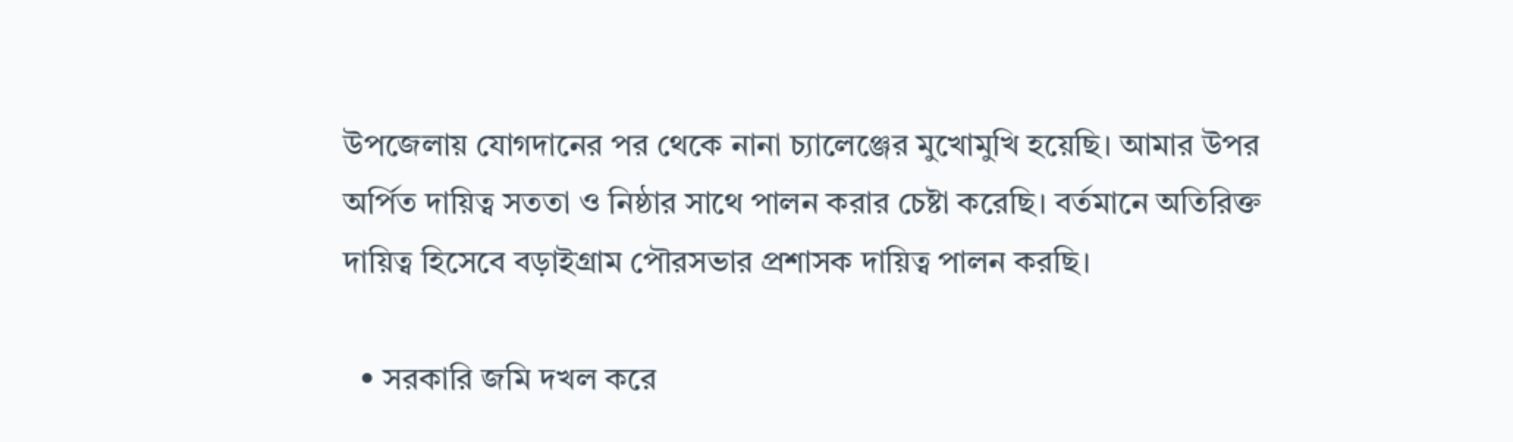উপজেলায় যোগদানের পর থেকে নানা চ্যালেঞ্জের মুখোমুখি হয়েছি। আমার উপর অর্পিত দায়িত্ব সততা ও নিষ্ঠার সাথে পালন করার চেষ্টা করেছি। বর্তমানে অতিরিক্ত দায়িত্ব হিসেবে বড়াইগ্রাম পৌরসভার প্রশাসক দায়িত্ব পালন করছি।

  • সরকারি জমি দখল করে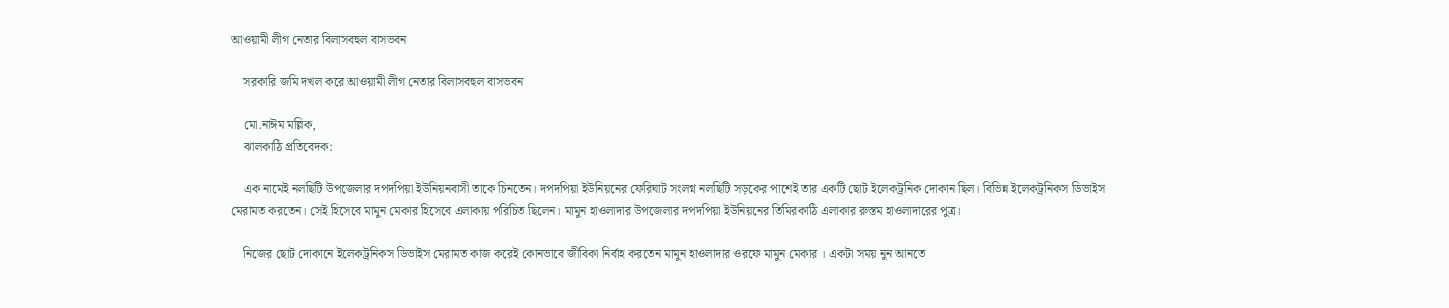আওয়ামী লীগ নেতার বিলাসবহুল বাসভবন

    সরকারি জমি দখল করে আওয়ামী লীগ নেতার বিলাসবহুল বাসভবন

    মো.নাঈম মল্লিক,
    ঝালকাঠি প্রতিবেদক:

    এক নামেই নলছিটি উপজেলার দপদপিয়া ইউনিয়নবাসী তাকে চিনতেন। দপদপিয়া ইউনিয়নের ফেরিঘাট সংলগ্ন নলছিটি সড়কের পাশেই তার একটি ছোট ইলেকট্রনিক দোকান ছিল। বিভিন্ন ইলেকট্রনিকস ডিভাইস মেরামত করতেন। সেই হিসেবে মামুন মেকার হিসেবে এলাকায় পরিচিত ছিলেন। মামুন হাওলাদার উপজেলার দপদপিয়া ইউনিয়নের তিমিরকাঠি এলাকার রুস্তম হাওলাদারের পুত্র।

    নিজের ছোট দোকানে ইলেকট্রনিকস ডিভাইস মেরামত কাজ করেই কোনভাবে জীবিকা নির্বাহ করতেন মামুন হাওলাদার ওরফে মামুন মেকার । একটা সময় নুন আনতে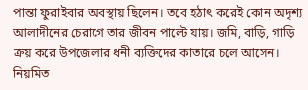পান্তা ফুরাইবার অবস্থায় ছিলেন। তবে হঠাৎ করেই কোন অদৃশ্য আলাদীনের চেরাগে তার জীবন পাল্টে যায়। জমি, বাড়ি, গাড়ি ক্রয় করে উপজেলার ধনী ব্যক্তিদের কাতারে চলে আসেন। নিয়মিত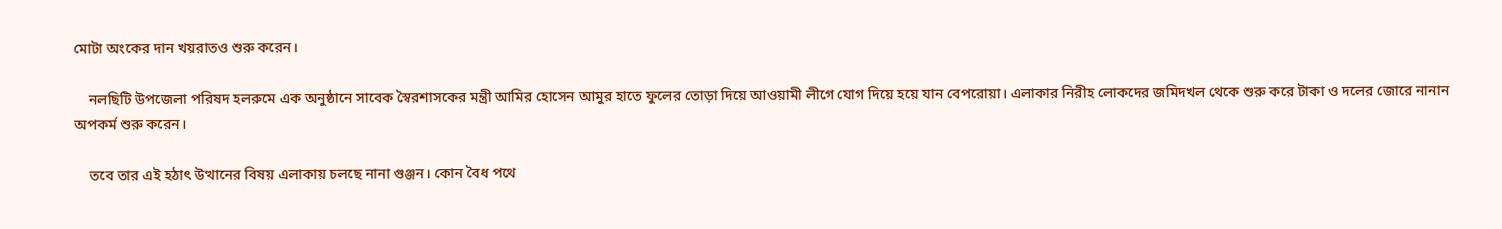মোটা অংকের দান খয়রাতও শুরু করেন।

    নলছিটি উপজেলা পরিষদ হলরুমে এক অনুষ্ঠানে সাবেক স্বৈরশাসকের মন্ত্রী আমির হোসেন আমুর হাতে ফুলের তোড়া দিয়ে আওয়ামী লীগে যোগ দিয়ে হয়ে যান বেপরোয়া। এলাকার নিরীহ লোকদের জমিদখল থেকে শুরু করে টাকা ও দলের জোরে নানান অপকর্ম শুরু করেন।

    তবে তার এই হঠাৎ উত্থানের বিষয় এলাকায় চলছে নানা গুঞ্জন। কোন বৈধ পথে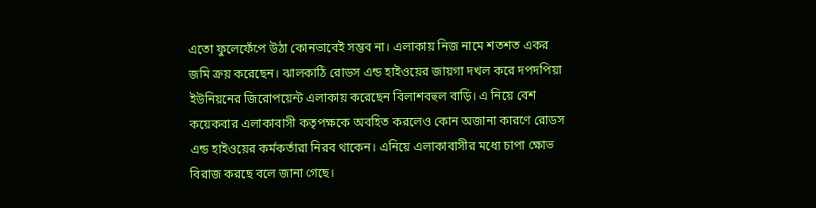এতো ফুলেফেঁপে উঠা কোনভাবেই সম্ভব না। এলাকায় নিজ নামে শতশত একর জমি ক্রয় করেছেন। ঝালকাঠি রোডস এন্ড হাইওয়ের জায়গা দখল করে দপদপিয়া ইউনিয়নের জিরোপয়েন্ট এলাকায় করেছেন বিলাশবহুল বাড়ি। এ নিয়ে বেশ কয়েকবার এলাকাবাসী কতৃপক্ষকে অবহিত করলেও কোন অজানা কারণে রোডস এন্ড হাইওয়ের কর্মকর্তারা নিরব থাকেন। এনিয়ে এলাকাবাসীর মধ্যে চাপা ক্ষোভ বিরাজ করছে বলে জানা গেছে।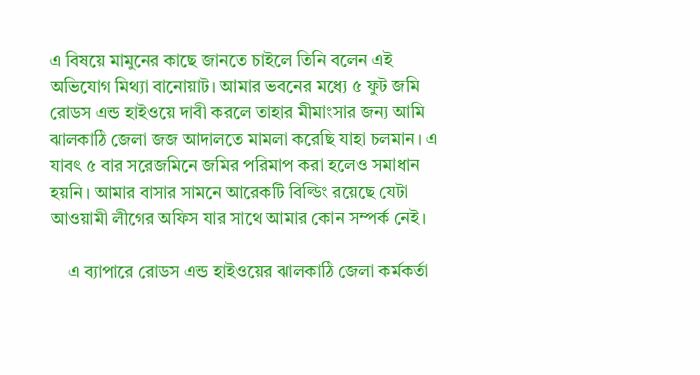এ বিষয়ে মামুনের কাছে জানতে চাইলে তিনি বলেন এই অভিযোগ মিথ্যা বানোয়াট। আমার ভবনের মধ্যে ৫ ফুট জমি রোডস এন্ড হাইওয়ে দাবী করলে তাহার মীমাংসার জন্য আমি ঝালকাঠি জেলা জজ আদালতে মামলা করেছি যাহা চলমান। এ যাবৎ ৫ বার সরেজমিনে জমির পরিমাপ করা হলেও সমাধান হয়নি। আমার বাসার সামনে আরেকটি বিল্ডিং রয়েছে যেটা আওয়ামী লীগের অফিস যার সাথে আমার কোন সম্পর্ক নেই।

    এ ব্যাপারে রোডস এন্ড হাইওয়ের ঝালকাঠি জেলা কর্মকর্তা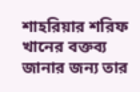শাহরিয়ার শরিফ খানের বক্তব্য জানার জন্য তার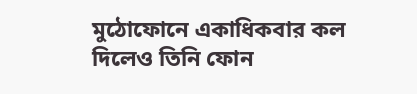মুঠোফোনে একাধিকবার কল দিলেও তিনি ফোন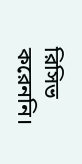রিসিভ করেননি।